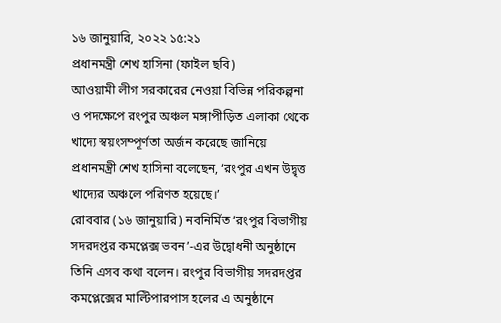১৬ জানুয়ারি, ২০২২ ১৫:২১
প্রধানমন্ত্রী শেখ হাসিনা (ফাইল ছবি)
আওয়ামী লীগ সরকারের নেওয়া বিভিন্ন পরিকল্পনা ও পদক্ষেপে রংপুর অঞ্চল মঙ্গাপীড়িত এলাকা থেকে খাদ্যে স্বয়ংসম্পূর্ণতা অর্জন করেছে জানিয়ে প্রধানমন্ত্রী শেখ হাসিনা বলেছেন, ‘রংপুর এখন উদ্বৃত্ত খাদ্যের অঞ্চলে পরিণত হয়েছে।’
রোববার (১৬ জানুয়ারি) নবনির্মিত ‘রংপুর বিভাগীয় সদরদপ্তর কমপ্লেক্স ভবন’-এর উদ্বোধনী অনুষ্ঠানে তিনি এসব কথা বলেন। রংপুর বিভাগীয় সদরদপ্তর কমপ্লেক্সের মাল্টিপারপাস হলের এ অনুষ্ঠানে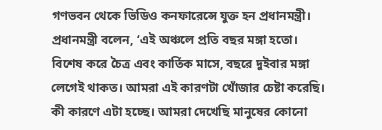গণভবন থেকে ভিডিও কনফারেন্সে যুক্ত হন প্রধানমন্ত্রী।
প্রধানমন্ত্রী বলেন, ‘এই অঞ্চলে প্রতি বছর মঙ্গা হতো। বিশেষ করে চৈত্র এবং কার্তিক মাসে, বছরে দুইবার মঙ্গা লেগেই থাকত। আমরা এই কারণটা খোঁজার চেষ্টা করেছি। কী কারণে এটা হচ্ছে। আমরা দেখেছি মানুষের কোনো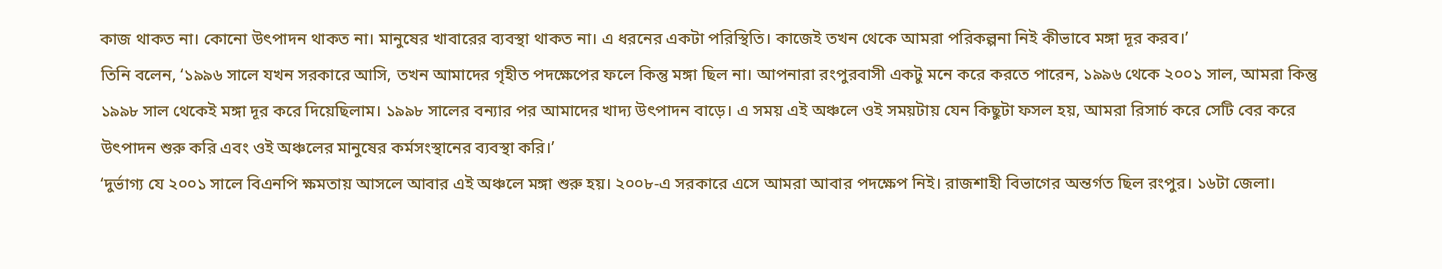কাজ থাকত না। কোনো উৎপাদন থাকত না। মানুষের খাবারের ব্যবস্থা থাকত না। এ ধরনের একটা পরিস্থিতি। কাজেই তখন থেকে আমরা পরিকল্পনা নিই কীভাবে মঙ্গা দূর করব।’
তিনি বলেন, ‘১৯৯৬ সালে যখন সরকারে আসি, তখন আমাদের গৃহীত পদক্ষেপের ফলে কিন্তু মঙ্গা ছিল না। আপনারা রংপুরবাসী একটু মনে করে করতে পারেন, ১৯৯৬ থেকে ২০০১ সাল, আমরা কিন্তু ১৯৯৮ সাল থেকেই মঙ্গা দূর করে দিয়েছিলাম। ১৯৯৮ সালের বন্যার পর আমাদের খাদ্য উৎপাদন বাড়ে। এ সময় এই অঞ্চলে ওই সময়টায় যেন কিছুটা ফসল হয়, আমরা রিসার্চ করে সেটি বের করে উৎপাদন শুরু করি এবং ওই অঞ্চলের মানুষের কর্মসংস্থানের ব্যবস্থা করি।’
‘দুর্ভাগ্য যে ২০০১ সালে বিএনপি ক্ষমতায় আসলে আবার এই অঞ্চলে মঙ্গা শুরু হয়। ২০০৮-এ সরকারে এসে আমরা আবার পদক্ষেপ নিই। রাজশাহী বিভাগের অন্তর্গত ছিল রংপুর। ১৬টা জেলা।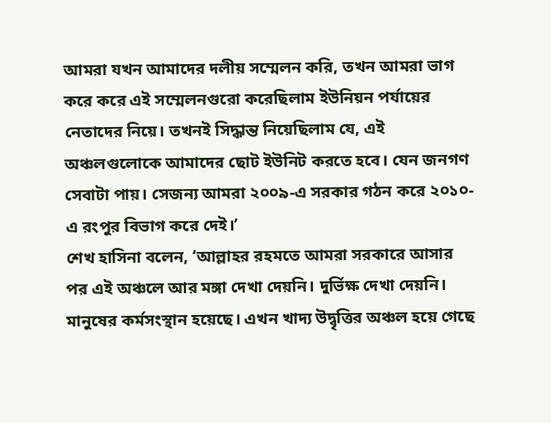আমরা যখন আমাদের দলীয় সম্মেলন করি, তখন আমরা ভাগ করে করে এই সম্মেলনগুরো করেছিলাম ইউনিয়ন পর্যায়ের নেতাদের নিয়ে। তখনই সিদ্ধান্ত নিয়েছিলাম যে, এই অঞ্চলগুলোকে আমাদের ছোট ইউনিট করতে হবে। যেন জনগণ সেবাটা পায়। সেজন্য আমরা ২০০৯-এ সরকার গঠন করে ২০১০-এ রংপুর বিভাগ করে দেই।’
শেখ হাসিনা বলেন, ‘আল্লাহর রহমতে আমরা সরকারে আসার পর এই অঞ্চলে আর মঙ্গা দেখা দেয়নি। দুর্ভিক্ষ দেখা দেয়নি। মানুষের কর্মসংস্থান হয়েছে। এখন খাদ্য উদ্বৃত্তির অঞ্চল হয়ে গেছে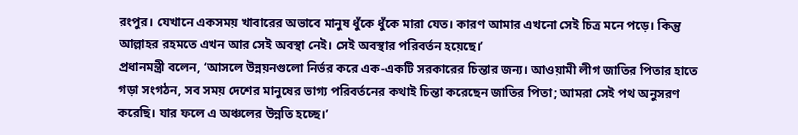রংপুর। যেখানে একসময় খাবারের অভাবে মানুষ ধুঁকে ধুঁকে মারা যেত। কারণ আমার এখনো সেই চিত্র মনে পড়ে। কিন্তু আল্লাহর রহমতে এখন আর সেই অবস্থা নেই। সেই অবস্থার পরিবর্তন হয়েছে।’
প্রধানমন্ত্রী বলেন, ‘আসলে উন্নয়নগুলো নির্ভর করে এক-একটি সরকারের চিন্তার জন্য। আওয়ামী লীগ জাতির পিতার হাতে গড়া সংগঠন, সব সময় দেশের মানুষের ভাগ্য পরিবর্তনের কথাই চিন্তা করেছেন জাতির পিতা; আমরা সেই পথ অনুসরণ করেছি। যার ফলে এ অঞ্চলের উন্নতি হচ্ছে।’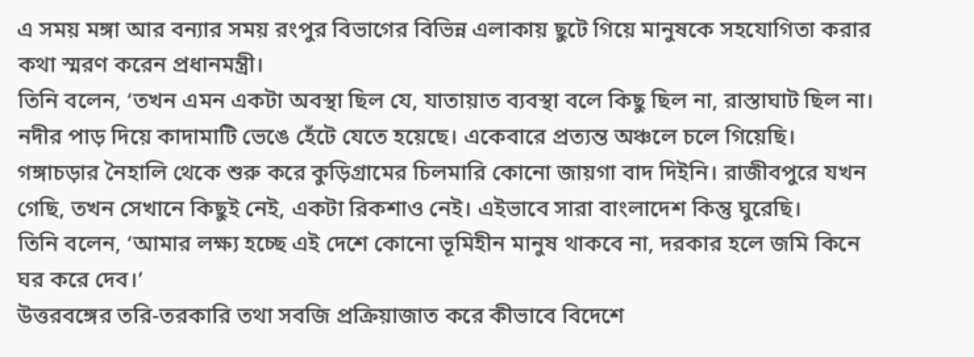এ সময় মঙ্গা আর বন্যার সময় রংপুর বিভাগের বিভিন্ন এলাকায় ছুটে গিয়ে মানুষকে সহযোগিতা করার কথা স্মরণ করেন প্রধানমন্ত্রী।
তিনি বলেন, ‘তখন এমন একটা অবস্থা ছিল যে, যাতায়াত ব্যবস্থা বলে কিছু ছিল না, রাস্তাঘাট ছিল না। নদীর পাড় দিয়ে কাদামাটি ভেঙে হেঁটে যেতে হয়েছে। একেবারে প্রত্যন্ত অঞ্চলে চলে গিয়েছি। গঙ্গাচড়ার নৈহালি থেকে শুরু করে কুড়িগ্রামের চিলমারি কোনো জায়গা বাদ দিইনি। রাজীবপুরে যখন গেছি, তখন সেখানে কিছুই নেই, একটা রিকশাও নেই। এইভাবে সারা বাংলাদেশ কিন্তু ঘুরেছি।
তিনি বলেন, ‘আমার লক্ষ্য হচ্ছে এই দেশে কোনো ভূমিহীন মানুষ থাকবে না, দরকার হলে জমি কিনে ঘর করে দেব।’
উত্তরবঙ্গের তরি-তরকারি তথা সবজি প্রক্রিয়াজাত করে কীভাবে বিদেশে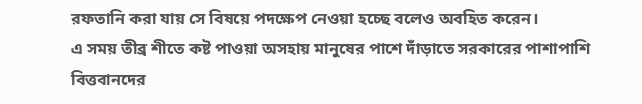রফতানি করা যায় সে বিষয়ে পদক্ষেপ নেওয়া হচ্ছে বলেও অবহিত করেন।
এ সময় তীব্র শীতে কষ্ট পাওয়া অসহায় মানুষের পাশে দাঁড়াতে সরকারের পাশাপাশি বিত্তবানদের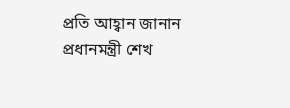প্রতি আহ্বান জানান প্রধানমন্ত্রী শেখ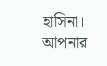হাসিনা।
আপনার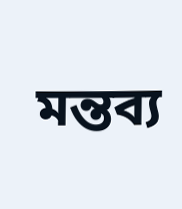মন্তব্য